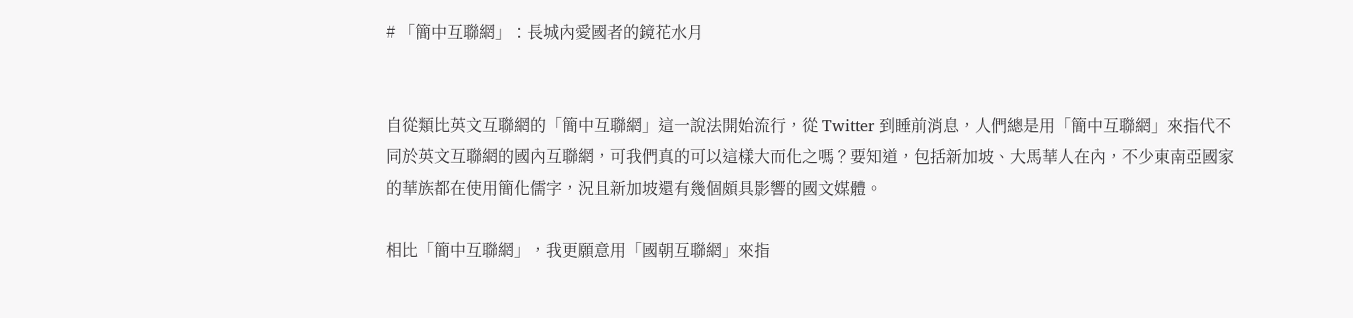# 「簡中互聯網」：長城內愛國者的鏡花水月


自從類比英文互聯網的「簡中互聯網」這一說法開始流行，從 Twitter 到睡前消息，人們總是用「簡中互聯網」來指代不同於英文互聯網的國內互聯網，可我們真的可以這樣大而化之嗎？要知道，包括新加坡、大馬華人在內，不少東南亞國家的華族都在使用簡化儒字，況且新加坡還有幾個頗具影響的國文媒體。

相比「簡中互聯網」，我更願意用「國朝互聯網」來指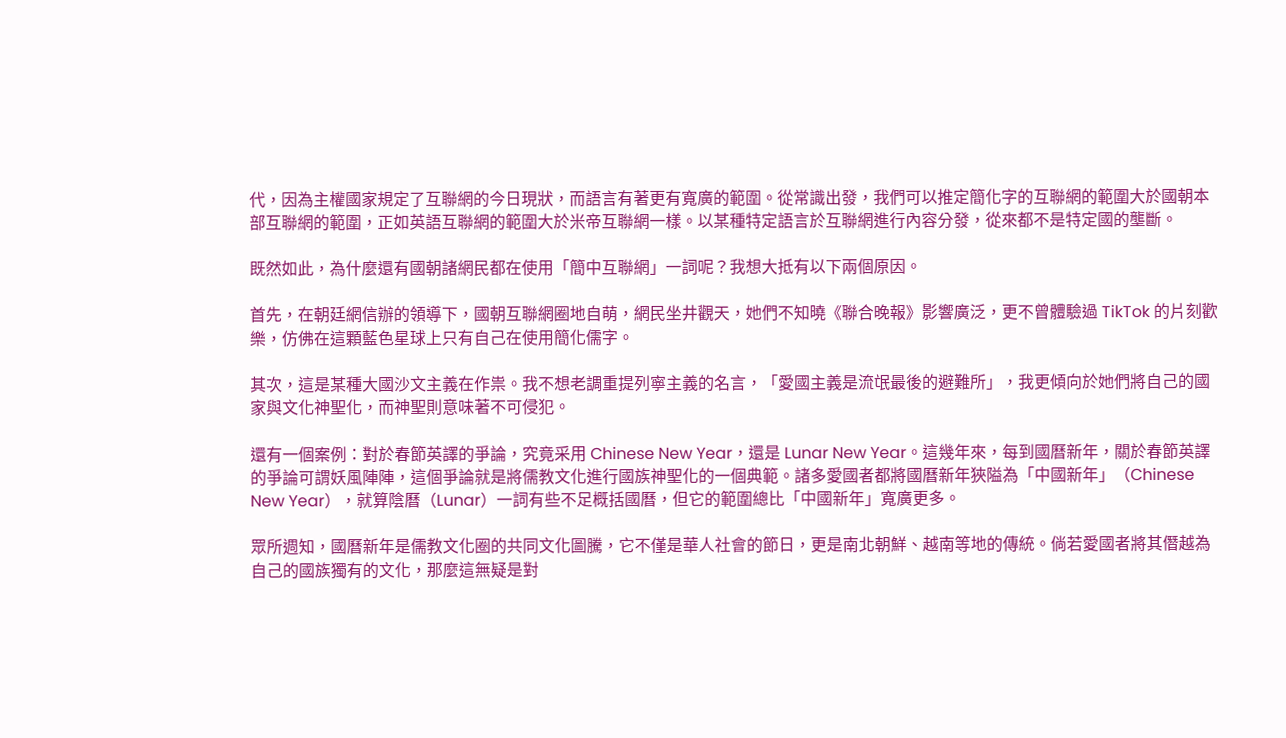代，因為主權國家規定了互聯網的今日現狀，而語言有著更有寬廣的範圍。從常識出發，我們可以推定簡化字的互聯網的範圍大於國朝本部互聯網的範圍，正如英語互聯網的範圍大於米帝互聯網一樣。以某種特定語言於互聯網進行內容分發，從來都不是特定國的壟斷。

既然如此，為什麼還有國朝諸網民都在使用「簡中互聯網」一詞呢？我想大抵有以下兩個原因。

首先，在朝廷網信辦的領導下，國朝互聯網圈地自萌，網民坐井觀天，她們不知曉《聯合晚報》影響廣泛，更不曾體驗過 TikTok 的片刻歡樂，仿佛在這顆藍色星球上只有自己在使用簡化儒字。

其次，這是某種大國沙文主義在作祟。我不想老調重提列寧主義的名言，「愛國主義是流氓最後的避難所」，我更傾向於她們將自己的國家與文化神聖化，而神聖則意味著不可侵犯。

還有一個案例：對於春節英譯的爭論，究竟采用 Chinese New Year，還是 Lunar New Year。這幾年來，每到國曆新年，關於春節英譯的爭論可謂妖風陣陣，這個爭論就是將儒教文化進行國族神聖化的一個典範。諸多愛國者都將國曆新年狹隘為「中國新年」（Chinese New Year），就算陰曆（Lunar）一詞有些不足概括國曆，但它的範圍總比「中國新年」寬廣更多。

眾所週知，國曆新年是儒教文化圈的共同文化圖騰，它不僅是華人社會的節日，更是南北朝鮮、越南等地的傳統。倘若愛國者將其僭越為自己的國族獨有的文化，那麼這無疑是對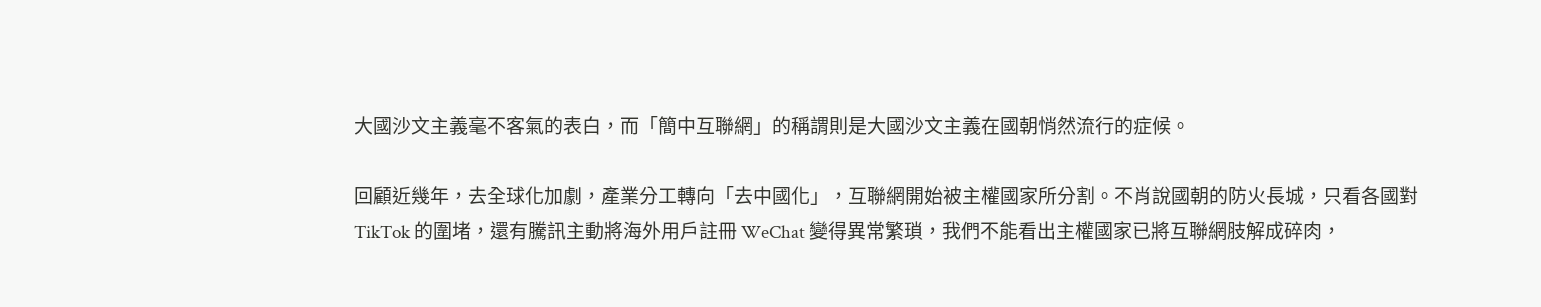大國沙文主義毫不客氣的表白，而「簡中互聯網」的稱謂則是大國沙文主義在國朝悄然流行的症候。

回顧近幾年，去全球化加劇，產業分工轉向「去中國化」，互聯網開始被主權國家所分割。不肖說國朝的防火長城，只看各國對 TikTok 的圍堵，還有騰訊主動將海外用戶註冊 WeChat 變得異常繁瑣，我們不能看出主權國家已將互聯網肢解成碎肉，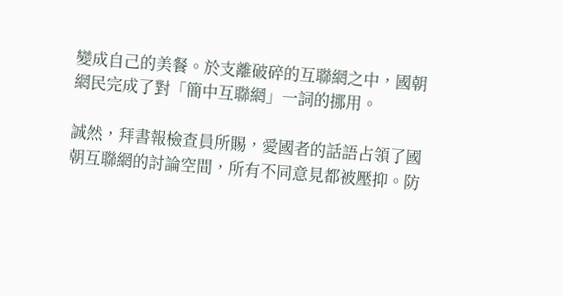變成自己的美餐。於支離破碎的互聯網之中，國朝網民完成了對「簡中互聯網」一詞的挪用。

誠然，拜書報檢查員所賜，愛國者的話語占領了國朝互聯網的討論空間，所有不同意見都被壓抑。防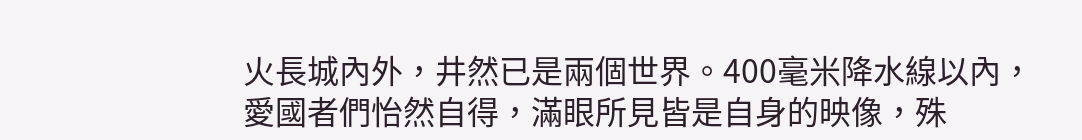火長城內外，井然已是兩個世界。400毫米降水線以內，愛國者們怡然自得，滿眼所見皆是自身的映像，殊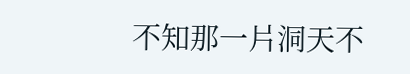不知那一片洞天不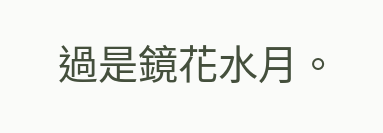過是鏡花水月。